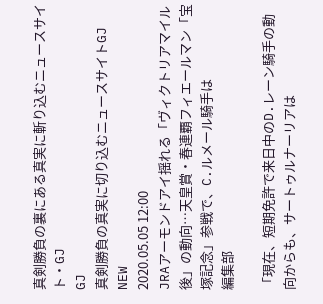真剣勝負の裏にある真実に斬り込むニュースサイト・GJ
GJ
真剣勝負の真実に切り込むニュースサイトGJ
NEW
2020.05.05 12:00
JRAアーモンドアイ揺れる「ヴィクトリアマイル後」の動向…天皇賞・春連覇フィエールマン「宝塚記念」参戦で、C.ルメール騎手は
編集部

「現在、短期免許で来日中のD.レーン騎手の動向からも、サートゥルナーリアは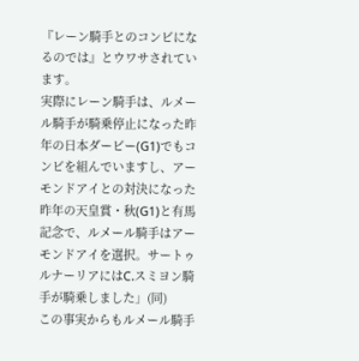『レーン騎手とのコンビになるのでは』とウワサされています。
実際にレーン騎手は、ルメール騎手が騎乗停止になった昨年の日本ダービー(G1)でもコンビを組んでいますし、アーモンドアイとの対決になった昨年の天皇賞・秋(G1)と有馬記念で、ルメール騎手はアーモンドアイを選択。サートゥルナーリアにはC.スミヨン騎手が騎乗しました」(同)
この事実からもルメール騎手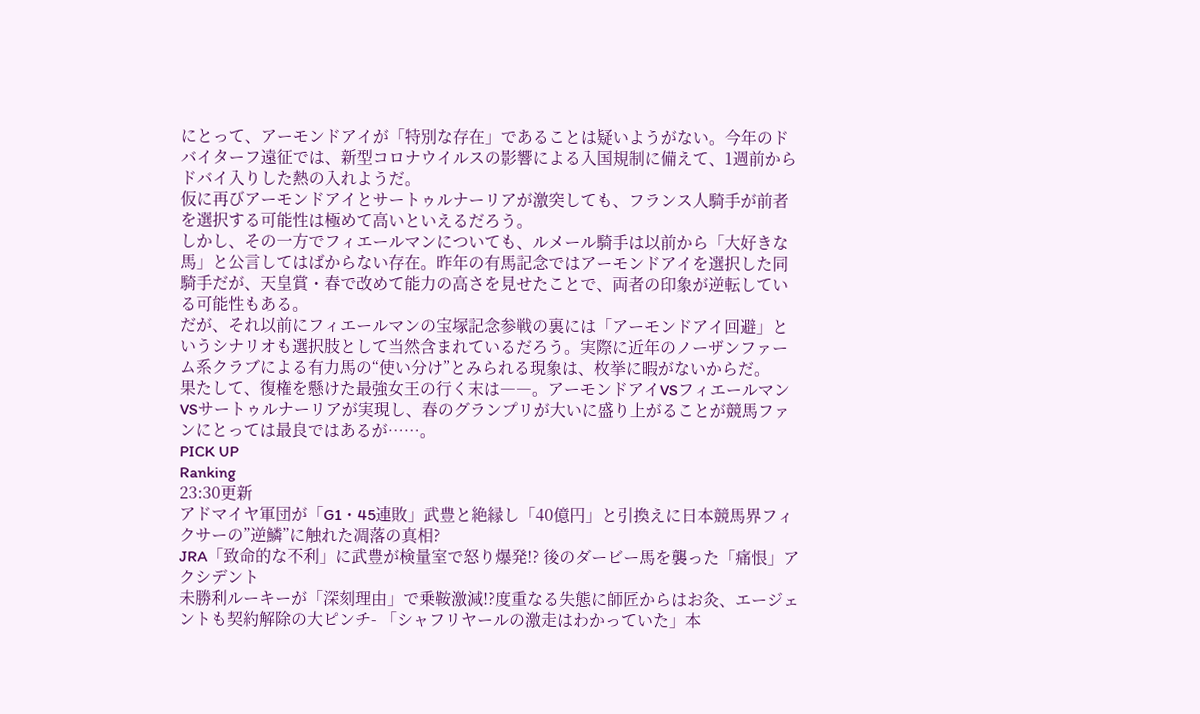にとって、アーモンドアイが「特別な存在」であることは疑いようがない。今年のドバイターフ遠征では、新型コロナウイルスの影響による入国規制に備えて、1週前からドバイ入りした熱の入れようだ。
仮に再びアーモンドアイとサートゥルナーリアが激突しても、フランス人騎手が前者を選択する可能性は極めて高いといえるだろう。
しかし、その一方でフィエールマンについても、ルメール騎手は以前から「大好きな馬」と公言してはばからない存在。昨年の有馬記念ではアーモンドアイを選択した同騎手だが、天皇賞・春で改めて能力の高さを見せたことで、両者の印象が逆転している可能性もある。
だが、それ以前にフィエールマンの宝塚記念参戦の裏には「アーモンドアイ回避」というシナリオも選択肢として当然含まれているだろう。実際に近年のノーザンファーム系クラブによる有力馬の“使い分け”とみられる現象は、枚挙に暇がないからだ。
果たして、復権を懸けた最強女王の行く末は――。アーモンドアイVSフィエールマンVSサートゥルナーリアが実現し、春のグランプリが大いに盛り上がることが競馬ファンにとっては最良ではあるが……。
PICK UP
Ranking
23:30更新
アドマイヤ軍団が「G1・45連敗」武豊と絶縁し「40億円」と引換えに日本競馬界フィクサーの”逆鱗”に触れた凋落の真相?
JRA「致命的な不利」に武豊が検量室で怒り爆発!? 後のダービー馬を襲った「痛恨」アクシデント
未勝利ルーキーが「深刻理由」で乗鞍激減!?度重なる失態に師匠からはお灸、エージェントも契約解除の大ピンチ- 「シャフリヤールの激走はわかっていた」本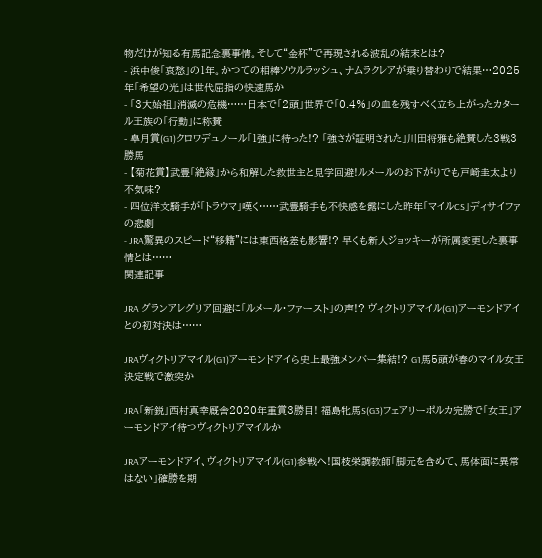物だけが知る有馬記念裏事情。そして“金杯”で再現される波乱の結末とは?
- 浜中俊「哀愁」の1年。かつての相棒ソウルラッシュ、ナムラクレアが乗り替わりで結果…2025年「希望の光」は世代屈指の快速馬か
- 「3大始祖」消滅の危機……日本で「2頭」世界で「0.4%」の血を残すべく立ち上がったカタール王族の「行動」に称賛
- 皐月賞(G1)クロワデュノール「1強」に待った!? 「強さが証明された」川田将雅も絶賛した3戦3勝馬
- 【菊花賞】武豊「絶縁」から和解した救世主と見学回避!ルメールのお下がりでも戸崎圭太より不気味?
- 四位洋文騎手が「トラウマ」嘆く……武豊騎手も不快感を露にした昨年「マイルCS」ディサイファの悲劇
- JRA驚異のスピード“移籍”には東西格差も影響!? 早くも新人ジョッキーが所属変更した裏事情とは……
関連記事

JRA グランアレグリア回避に「ルメール・ファースト」の声!? ヴィクトリアマイル(G1)アーモンドアイとの初対決は……

JRAヴィクトリアマイル(G1)アーモンドアイら史上最強メンバー集結!? G1馬5頭が春のマイル女王決定戦で激突か

JRA「新鋭」西村真幸厩舎2020年重賞3勝目! 福島牝馬S(G3)フェアリーポルカ完勝で「女王」アーモンドアイ待つヴィクトリアマイルか

JRAアーモンドアイ、ヴィクトリアマイル(G1)参戦へ!国枝栄調教師「脚元を含めて、馬体面に異常はない」確勝を期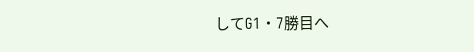してG1・7勝目へ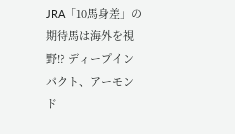JRA「10馬身差」の期待馬は海外を視野!? ディープインパクト、アーモンド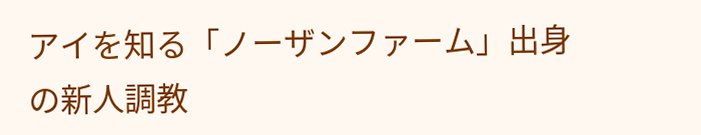アイを知る「ノーザンファーム」出身の新人調教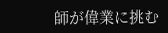師が偉業に挑む